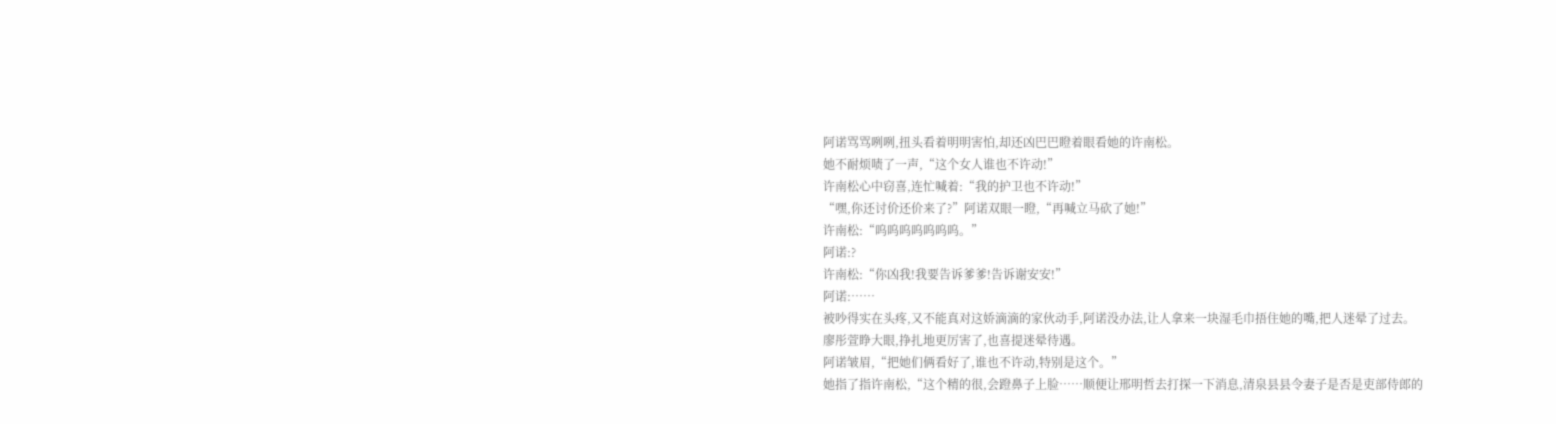阿诺骂骂咧咧,扭头看着明明害怕,却还凶巴巴瞪着眼看她的许南松。
她不耐烦啧了一声,“这个女人谁也不许动!”
许南松心中窃喜,连忙喊着:“我的护卫也不许动!”
“嘿,你还讨价还价来了?”阿诺双眼一瞪,“再喊立马砍了她!”
许南松:“呜呜呜呜呜呜呜。”
阿诺:?
许南松:“你凶我!我要告诉爹爹!告诉谢安安!”
阿诺:……
被吵得实在头疼,又不能真对这娇滴滴的家伙动手,阿诺没办法,让人拿来一块湿毛巾捂住她的嘴,把人迷晕了过去。
廖彤萱睁大眼,挣扎地更厉害了,也喜提迷晕待遇。
阿诺皱眉,“把她们俩看好了,谁也不许动,特别是这个。”
她指了指许南松,“这个精的很,会蹬鼻子上脸……顺便让邢明哲去打探一下消息,清泉县县令妻子是否是吏部侍郎的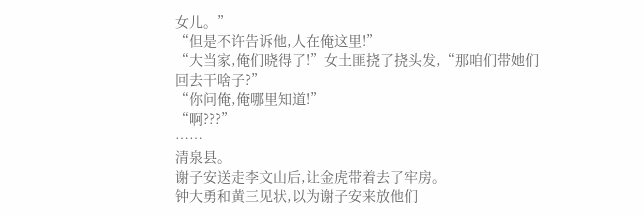女儿。”
“但是不许告诉他,人在俺这里!”
“大当家,俺们晓得了!”女土匪挠了挠头发,“那咱们带她们回去干啥子?”
“你问俺,俺哪里知道!”
“啊???”
……
清泉县。
谢子安送走李文山后,让金虎带着去了牢房。
钟大勇和黄三见状,以为谢子安来放他们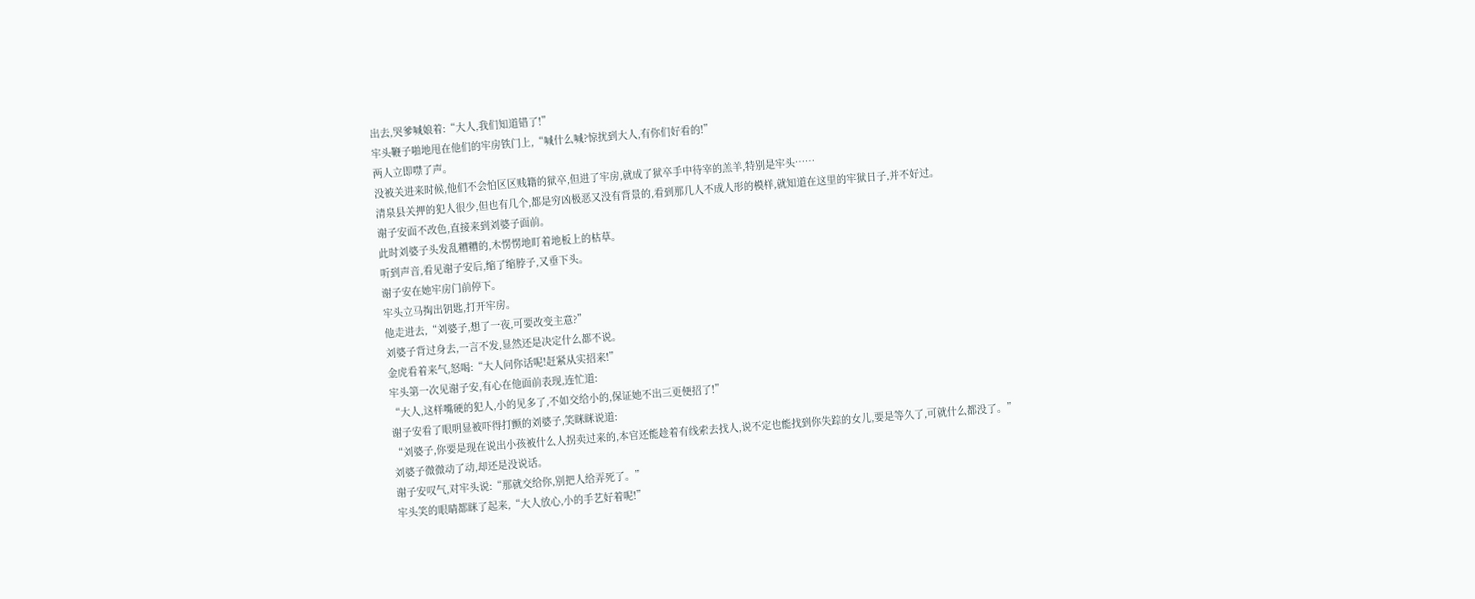出去,哭爹喊娘着:“大人,我们知道错了!”
牢头鞭子啪地甩在他们的牢房铁门上,“喊什么喊?惊扰到大人,有你们好看的!”
两人立即噤了声。
没被关进来时候,他们不会怕区区贱籍的狱卒,但进了牢房,就成了狱卒手中待宰的羔羊,特别是牢头……
清泉县关押的犯人很少,但也有几个,都是穷凶极恶又没有背景的,看到那几人不成人形的模样,就知道在这里的牢狱日子,并不好过。
谢子安面不改色,直接来到刘婆子面前。
此时刘婆子头发乱糟糟的,木愣愣地盯着地板上的枯草。
听到声音,看见谢子安后,缩了缩脖子,又垂下头。
谢子安在她牢房门前停下。
牢头立马掏出钥匙,打开牢房。
他走进去,“刘婆子,想了一夜,可要改变主意?”
刘婆子背过身去,一言不发,显然还是决定什么都不说。
金虎看着来气,怒喝:“大人问你话呢!赶紧从实招来!”
牢头第一次见谢子安,有心在他面前表现,连忙道:
“大人,这样嘴硬的犯人,小的见多了,不如交给小的,保证她不出三更便招了!”
谢子安看了眼明显被吓得打颤的刘婆子,笑眯眯说道:
“刘婆子,你要是现在说出小孩被什么人拐卖过来的,本官还能趁着有线索去找人,说不定也能找到你失踪的女儿,要是等久了,可就什么都没了。”
刘婆子微微动了动,却还是没说话。
谢子安叹气,对牢头说:“那就交给你,别把人给弄死了。”
牢头笑的眼睛都眯了起来,“大人放心,小的手艺好着呢!”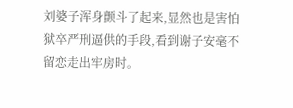刘婆子浑身颤斗了起来,显然也是害怕狱卒严刑逼供的手段,看到谢子安毫不留恋走出牢房时。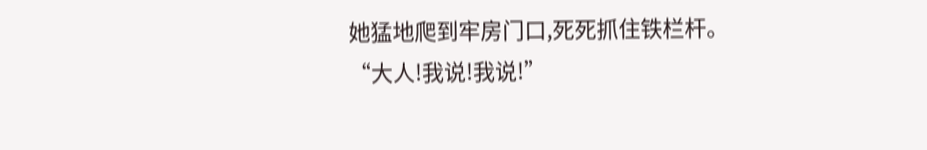她猛地爬到牢房门口,死死抓住铁栏杆。
“大人!我说!我说!”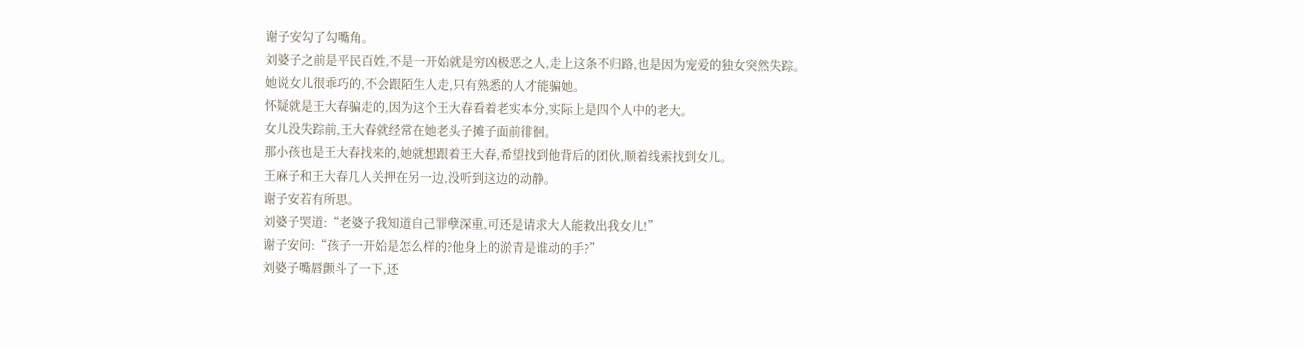谢子安勾了勾嘴角。
刘婆子之前是平民百姓,不是一开始就是穷凶极恶之人,走上这条不归路,也是因为宠爱的独女突然失踪。
她说女儿很乖巧的,不会跟陌生人走,只有熟悉的人才能骗她。
怀疑就是王大春骗走的,因为这个王大春看着老实本分,实际上是四个人中的老大。
女儿没失踪前,王大春就经常在她老头子摊子面前徘徊。
那小孩也是王大春找来的,她就想跟着王大春,希望找到他背后的团伙,顺着线索找到女儿。
王麻子和王大春几人关押在另一边,没听到这边的动静。
谢子安若有所思。
刘婆子哭道:“老婆子我知道自己罪孽深重,可还是请求大人能救出我女儿!”
谢子安问:“孩子一开始是怎么样的?他身上的淤青是谁动的手?”
刘婆子嘴唇颤斗了一下,还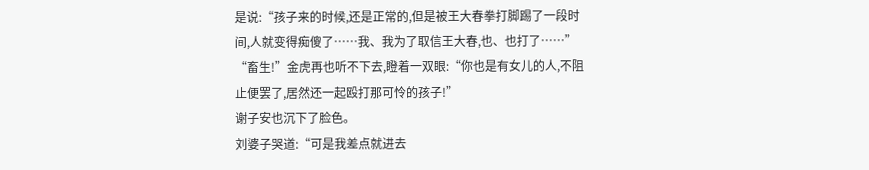是说:“孩子来的时候,还是正常的,但是被王大春拳打脚踢了一段时间,人就变得痴傻了……我、我为了取信王大春,也、也打了……”
“畜生!”金虎再也听不下去,瞪着一双眼:“你也是有女儿的人,不阻止便罢了,居然还一起殴打那可怜的孩子!”
谢子安也沉下了脸色。
刘婆子哭道:“可是我差点就进去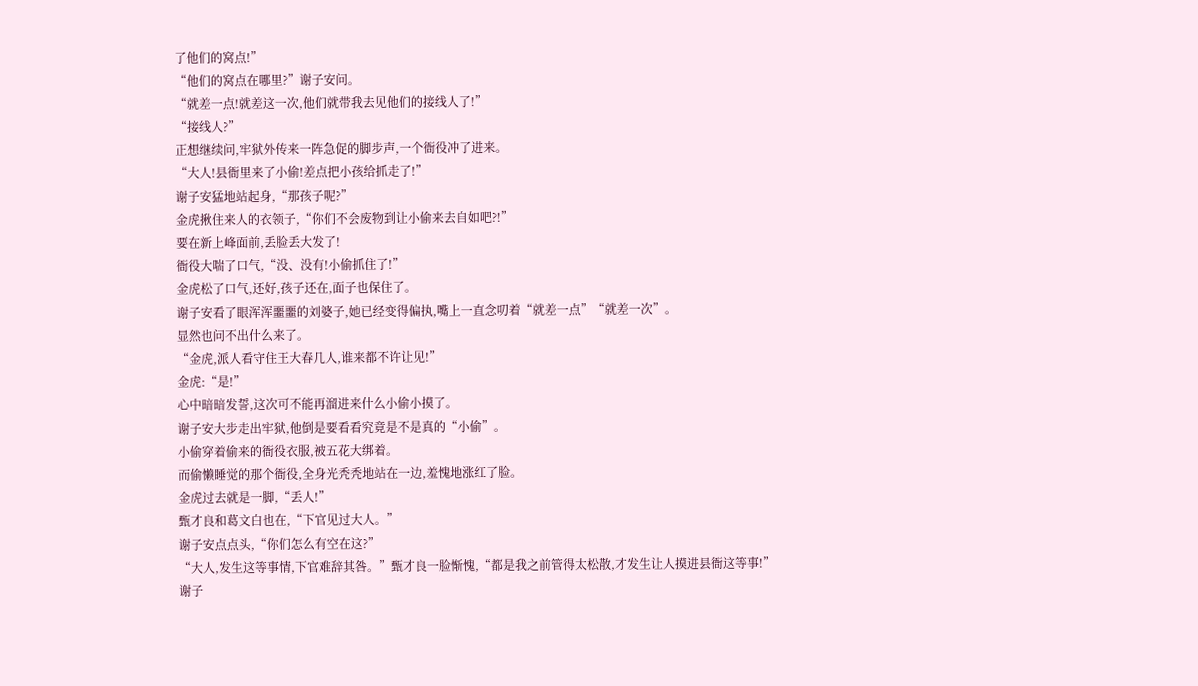了他们的窝点!”
“他们的窝点在哪里?”谢子安问。
“就差一点!就差这一次,他们就带我去见他们的接线人了!”
“接线人?”
正想继续问,牢狱外传来一阵急促的脚步声,一个衙役冲了进来。
“大人!县衙里来了小偷!差点把小孩给抓走了!”
谢子安猛地站起身,“那孩子呢?”
金虎揪住来人的衣领子,“你们不会废物到让小偷来去自如吧?!”
要在新上峰面前,丢脸丢大发了!
衙役大喘了口气,“没、没有!小偷抓住了!”
金虎松了口气,还好,孩子还在,面子也保住了。
谢子安看了眼浑浑噩噩的刘婆子,她已经变得偏执,嘴上一直念叨着“就差一点”“就差一次”。
显然也问不出什么来了。
“金虎,派人看守住王大春几人,谁来都不许让见!”
金虎:“是!”
心中暗暗发誓,这次可不能再溜进来什么小偷小摸了。
谢子安大步走出牢狱,他倒是要看看究竟是不是真的“小偷”。
小偷穿着偷来的衙役衣服,被五花大绑着。
而偷懒睡觉的那个衙役,全身光秃秃地站在一边,羞愧地涨红了脸。
金虎过去就是一脚,“丢人!”
甄才良和葛文白也在,“下官见过大人。”
谢子安点点头,“你们怎么有空在这?”
“大人,发生这等事情,下官难辞其咎。”甄才良一脸惭愧,“都是我之前管得太松散,才发生让人摸进县衙这等事!”
谢子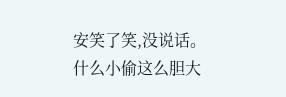安笑了笑,没说话。
什么小偷这么胆大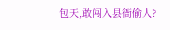包天,敢闯入县衙偷人?